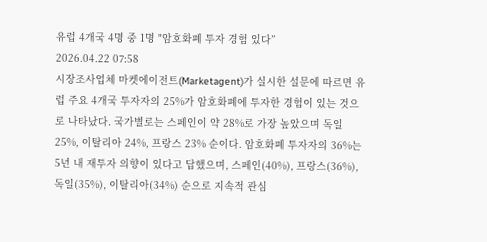유럽 4개국 4명 중 1명 "암호화폐 투자 경험 있다”
2026.04.22 07:58
시장조사업체 마켓에이전트(Marketagent)가 실시한 설문에 따르면 유럽 주요 4개국 투자자의 25%가 암호화폐에 투자한 경험이 있는 것으로 나타났다. 국가별로는 스페인이 약 28%로 가장 높았으며 독일 25%, 이탈리아 24%, 프랑스 23% 순이다. 암호화폐 투자자의 36%는 5년 내 재투자 의향이 있다고 답했으며, 스페인(40%), 프랑스(36%), 독일(35%), 이탈리아(34%) 순으로 지속적 관심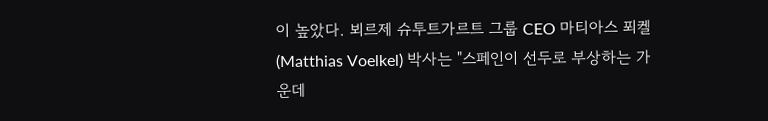이 높았다. 뵈르제 슈투트가르트 그룹 CEO 마티아스 푀켈(Matthias Voelkel) 박사는 "스페인이 선두로 부상하는 가운데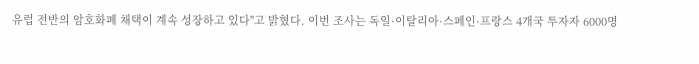유럽 전반의 암호화폐 채택이 계속 성장하고 있다"고 밝혔다. 이번 조사는 독일·이탈리아·스페인·프랑스 4개국 투자자 6000명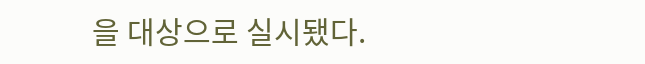을 대상으로 실시됐다.